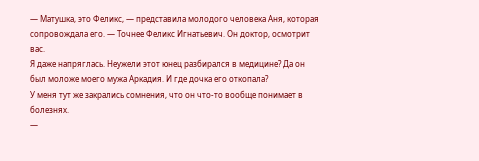— Матушка, это Феликс, — представила молодого человека Аня, которая сопровождала его. — Точнее Феликс Игнатьевич. Он доктор, осмотрит вас.
Я даже напряглась. Неужели этот юнец разбирался в медицине? Да он был моложе моего мужа Аркадия. И где дочка его откопала?
У меня тут же закрались сомнения, что он что-то вообще понимает в болезнях.
—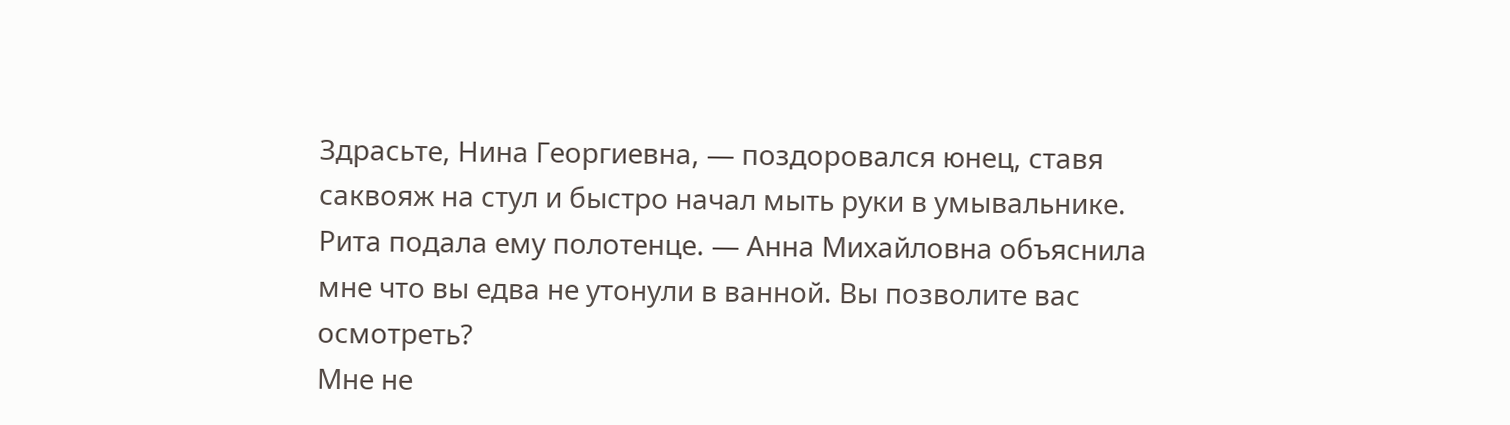Здрасьте, Нина Георгиевна, — поздоровался юнец, ставя саквояж на стул и быстро начал мыть руки в умывальнике. Рита подала ему полотенце. — Анна Михайловна объяснила мне что вы едва не утонули в ванной. Вы позволите вас осмотреть?
Мне не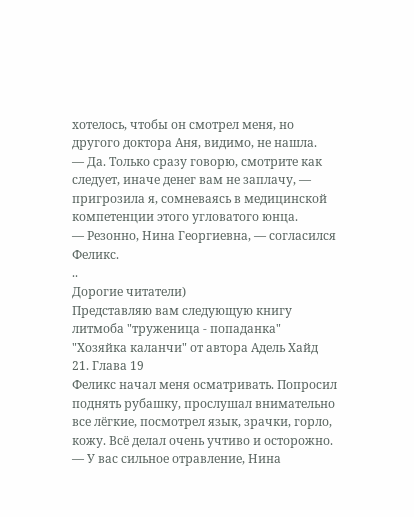хотелось, чтобы он смотрел меня, но другого доктора Аня, видимо, не нашла.
— Да. Только сразу говорю, смотрите как следует, иначе денег вам не заплачу, — пригрозила я, сомневаясь в медицинской компетенции этого угловатого юнца.
— Резонно, Нина Георгиевна, — согласился Феликс.
..
Дорогие читатели)
Представляю вам следующую книгу литмоба "труженица - попаданка"
"Хозяйка каланчи" от автора Адель Хайд
21. Глава 19
Феликс начал меня осматривать. Попросил поднять рубашку, прослушал внимательно все лёгкие, посмотрел язык, зрачки, горло, кожу. Всё делал очень учтиво и осторожно.
— У вас сильное отравление, Нина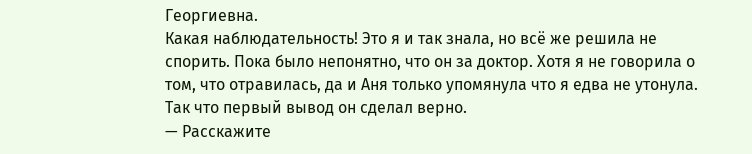Георгиевна.
Какая наблюдательность! Это я и так знала, но всё же решила не спорить. Пока было непонятно, что он за доктор. Хотя я не говорила о том, что отравилась, да и Аня только упомянула что я едва не утонула. Так что первый вывод он сделал верно.
— Расскажите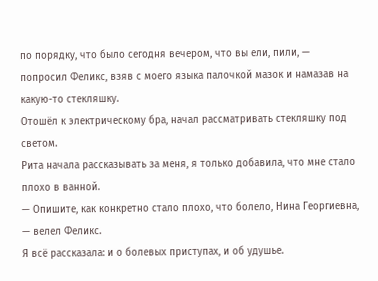по порядку, что было сегодня вечером, что вы ели, пили, — попросил Феликс, взяв с моего языка палочкой мазок и намазав на какую-то стекляшку.
Отошёл к электрическому бра, начал рассматривать стекляшку под светом.
Рита начала рассказывать за меня, я только добавила, что мне стало плохо в ванной.
— Опишите, как конкретно стало плохо, что болело, Нина Георгиевна, — велел Феликс.
Я всё рассказала: и о болевых приступах, и об удушье.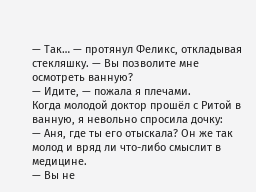— Так… — протянул Феликс, откладывая стекляшку. — Вы позволите мне осмотреть ванную?
— Идите, — пожала я плечами.
Когда молодой доктор прошёл с Ритой в ванную, я невольно спросила дочку:
— Аня, где ты его отыскала? Он же так молод и вряд ли что-либо смыслит в медицине.
— Вы не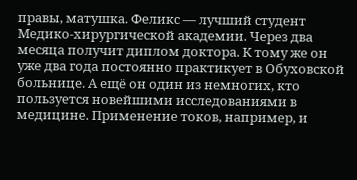правы, матушка. Феликс — лучший студент Медико-хирургической академии. Через два месяца получит диплом доктора. К тому же он уже два года постоянно практикует в Обуховской больнице. А ещё он один из немногих, кто пользуется новейшими исследованиями в медицине. Применение токов, например, и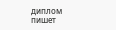диплом пишет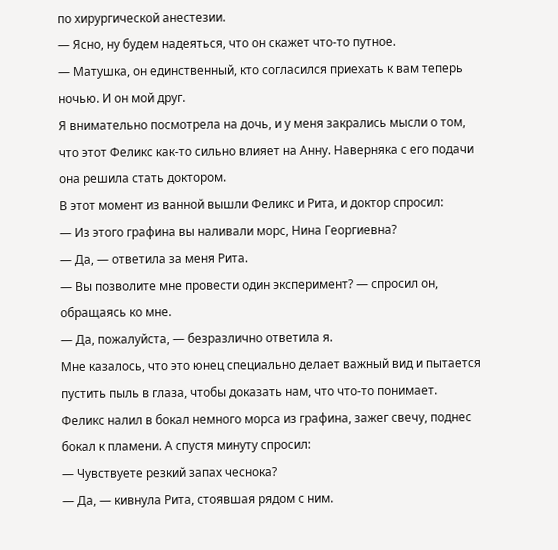по хирургической анестезии.
— Ясно, ну будем надеяться, что он скажет что-то путное.
— Матушка, он единственный, кто согласился приехать к вам теперь ночью. И он мой друг.
Я внимательно посмотрела на дочь, и у меня закрались мысли о том, что этот Феликс как-то сильно влияет на Анну. Наверняка с его подачи она решила стать доктором.
В этот момент из ванной вышли Феликс и Рита, и доктор спросил:
— Из этого графина вы наливали морс, Нина Георгиевна?
— Да, — ответила за меня Рита.
— Вы позволите мне провести один эксперимент? — спросил он, обращаясь ко мне.
— Да, пожалуйста, — безразлично ответила я.
Мне казалось, что это юнец специально делает важный вид и пытается пустить пыль в глаза, чтобы доказать нам, что что-то понимает.
Феликс налил в бокал немного морса из графина, зажег свечу, поднес бокал к пламени. А спустя минуту спросил:
— Чувствуете резкий запах чеснока?
— Да, — кивнула Рита, стоявшая рядом с ним.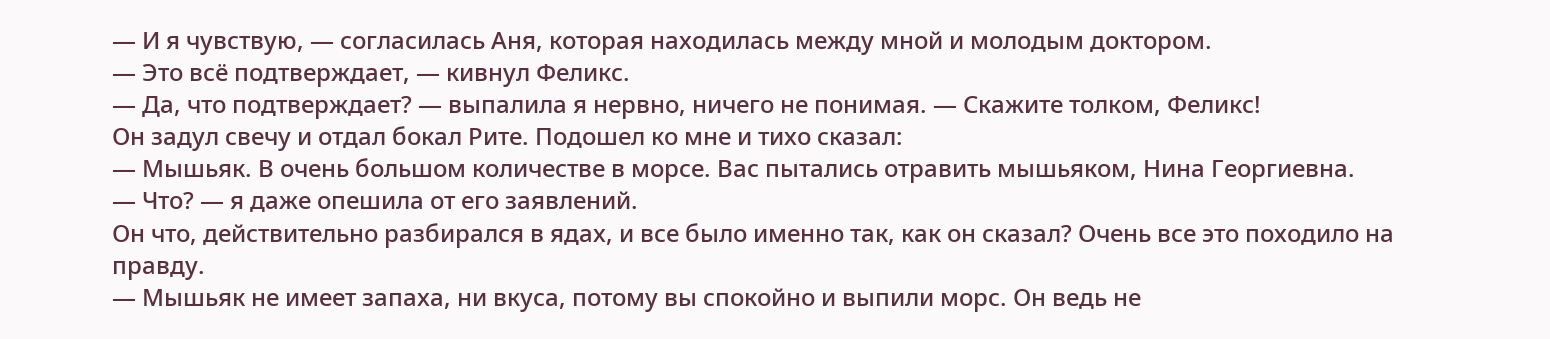— И я чувствую, — согласилась Аня, которая находилась между мной и молодым доктором.
— Это всё подтверждает, — кивнул Феликс.
— Да, что подтверждает? — выпалила я нервно, ничего не понимая. — Скажите толком, Феликс!
Он задул свечу и отдал бокал Рите. Подошел ко мне и тихо сказал:
— Мышьяк. В очень большом количестве в морсе. Вас пытались отравить мышьяком, Нина Георгиевна.
— Что? — я даже опешила от его заявлений.
Он что, действительно разбирался в ядах, и все было именно так, как он сказал? Очень все это походило на правду.
— Мышьяк не имеет запаха, ни вкуса, потому вы спокойно и выпили морс. Он ведь не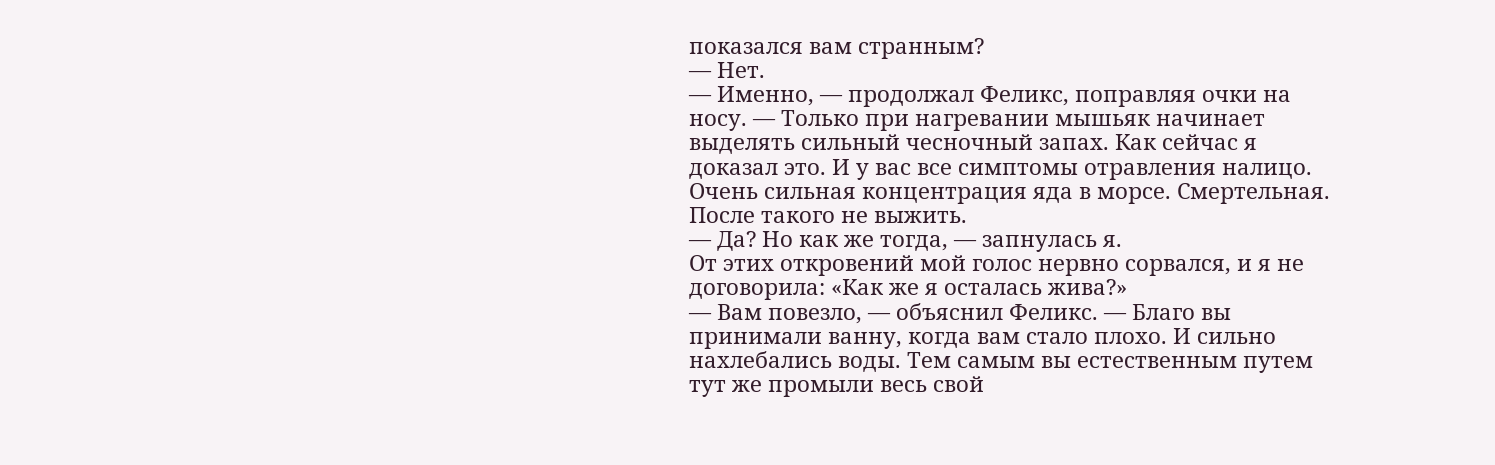показался вам странным?
— Нет.
— Именно, — продолжал Феликс, поправляя очки на носу. — Только при нагревании мышьяк начинает выделять сильный чесночный запах. Как сейчас я доказал это. И у вас все симптомы отравления налицо. Очень сильная концентрация яда в морсе. Смертельная. После такого не выжить.
— Да? Но как же тогда, — запнулась я.
От этих откровений мой голос нервно сорвался, и я не договорила: «Как же я осталась жива?»
— Вам повезло, — объяснил Феликс. — Благо вы принимали ванну, когда вам стало плохо. И сильно нахлебались воды. Тем самым вы естественным путем тут же промыли весь свой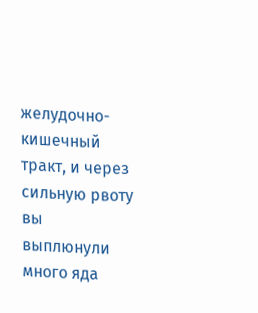желудочно-кишечный тракт, и через сильную рвоту вы выплюнули много яда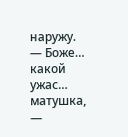наружу.
— Боже… какой ужас… матушка, —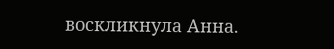воскликнула Анна.